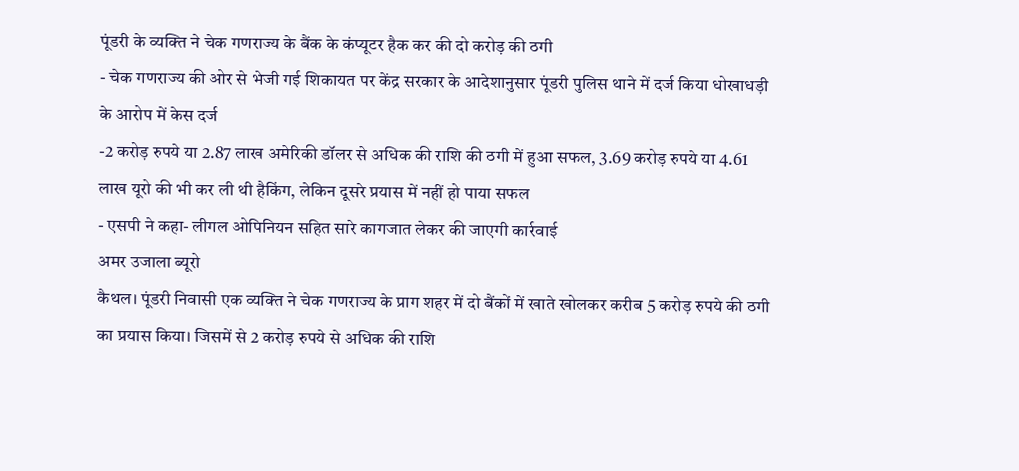पूंडरी के व्यक्ति ने चेक गणराज्य के बैंक के कंप्यूटर हैक कर की दो करोड़ की ठगी
- चेक गणराज्य की ओर से भेजी गई शिकायत पर केंद्र सरकार के आदेशानुसार पूंडरी पुलिस थाने में दर्ज किया धोखाधड़ी के आरोप में केस दर्ज
-2 करोड़ रुपये या 2.87 लाख अमेरिकी डॉलर से अधिक की राशि की ठगी में हुआ सफल, 3.69 करोड़ रुपये या 4.61 लाख यूरो की भी कर ली थी हैकिंग, लेकिन दूसरे प्रयास में नहीं हो पाया सफल
- एसपी ने कहा- लीगल ओपिनियन सहित सारे कागजात लेकर की जाएगी कार्रवाई
अमर उजाला ब्यूरो
कैथल। पूंडरी निवासी एक व्यक्ति ने चेक गणराज्य के प्राग शहर में दो बैंकों में खाते खोलकर करीब 5 करोड़ रुपये की ठगी का प्रयास किया। जिसमें से 2 करोड़ रुपये से अधिक की राशि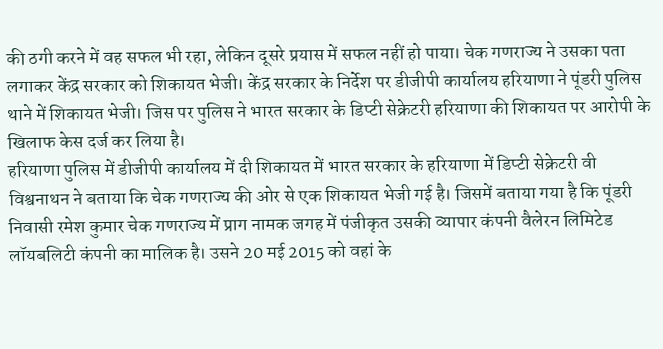की ठगी करने में वह सफल भी रहा, लेकिन दूसरे प्रयास में सफल नहीं हो पाया। चेक गणराज्य ने उसका पता लगाकर केंद्र सरकार को शिकायत भेजी। केंद्र सरकार के निर्देश पर डीजीपी कार्यालय हरियाणा ने पूंडरी पुलिस थाने में शिकायत भेजी। जिस पर पुलिस ने भारत सरकार के डिप्टी सेक्रेटरी हरियाणा की शिकायत पर आरोपी के खिलाफ केस दर्ज कर लिया है।
हरियाणा पुलिस में डीजीपी कार्यालय में दी शिकायत में भारत सरकार के हरियाणा में डिप्टी सेक्रेटरी वी विश्वनाथन ने बताया कि चेक गणराज्य की ओर से एक शिकायत भेजी गई है। जिसमें बताया गया है कि पूंडरी निवासी रमेश कुमार चेक गणराज्य में प्राग नामक जगह में पंजीकृत उसकी व्यापार कंपनी वैलेरन लिमिटेड लॉयबलिटी कंपनी का मालिक है। उसने 20 मई 2015 को वहां के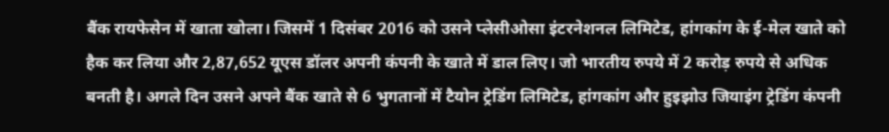बैंक रायफेसेन में खाता खोला। जिसमें 1 दिसंबर 2016 को उसने प्लेसीओसा इंटरनेशनल लिमिटेड, हांगकांग के ई-मेल खाते को हैक कर लिया और 2,87,652 यूएस डॉलर अपनी कंपनी के खाते में डाल लिए। जो भारतीय रुपये में 2 करोड़ रुपये से अधिक बनती है। अगले दिन उसने अपने बैंक खाते से 6 भुगतानों में टैयोन ट्रेडिंग लिमिटेड, हांगकांग और हुइझोउ जियाइंग ट्रेडिंग कंपनी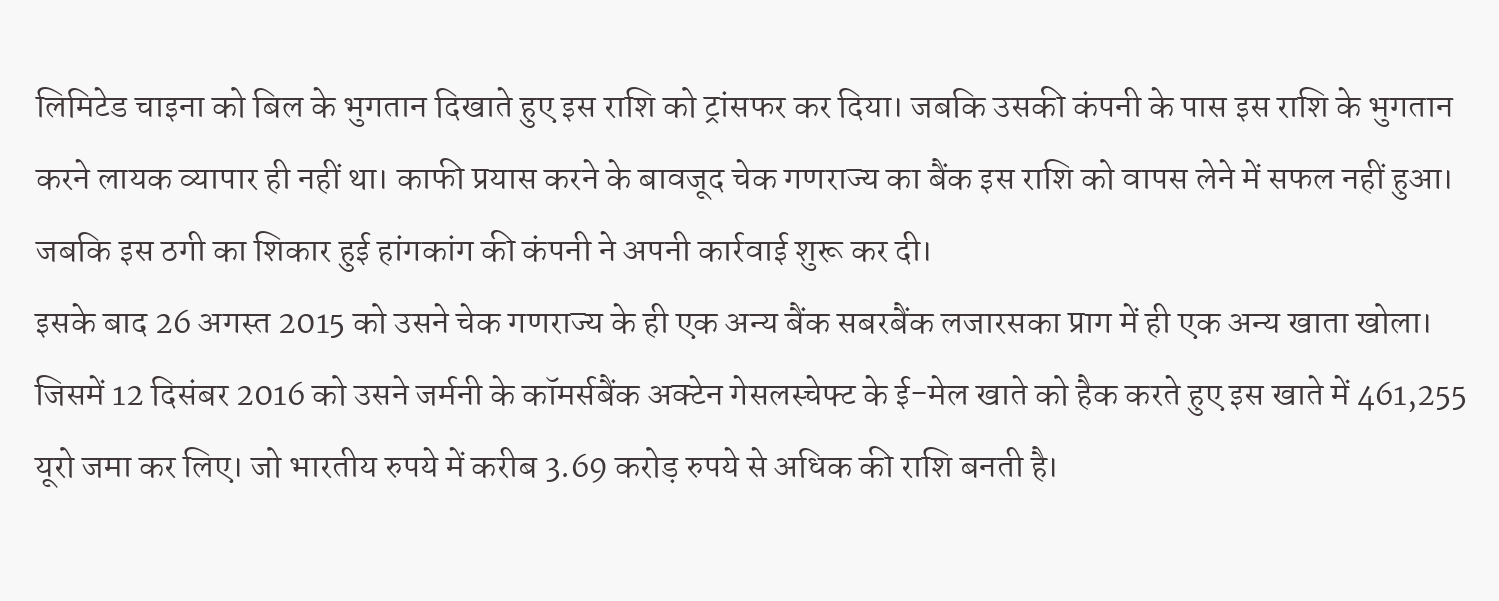लिमिटेड चाइना को बिल के भुगतान दिखाते हुए इस राशि को ट्रांसफर कर दिया। जबकि उसकी कंपनी के पास इस राशि के भुगतान करने लायक व्यापार ही नहीं था। काफी प्रयास करने के बावजूद चेक गणराज्य का बैंक इस राशि को वापस लेने में सफल नहीं हुआ। जबकि इस ठगी का शिकार हुई हांगकांग की कंपनी ने अपनी कार्रवाई शुरू कर दी।
इसके बाद 26 अगस्त 2015 को उसने चेक गणराज्य के ही एक अन्य बैंक सबरबैंक लजारसका प्राग में ही एक अन्य खाता खोला। जिसमें 12 दिसंबर 2016 को उसने जर्मनी के कॉमर्सबैंक अक्टेन गेसलस्चेफ्ट के ई-मेल खाते को हैक करते हुए इस खाते में 461,255 यूरो जमा कर लिए। जो भारतीय रुपये में करीब 3.69 करोड़ रुपये से अधिक की राशि बनती है।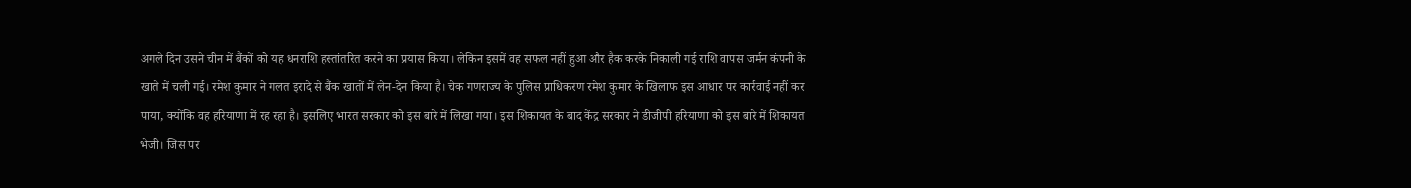अगले दिन उसने चीन में बैंकों को यह धनराशि हस्तांतरित करने का प्रयास किया। लेकिन इसमें वह सफल नहीं हुआ और हैक करके निकाली गई राशि वापस जर्मन कंपनी के खाते में चली गई। रमेश कुमार ने गलत इरादे से बैंक खातों में लेन-देन किया है। चेक गणराज्य के पुलिस प्राधिकरण रमेश कुमार के खिलाफ इस आधार पर कार्रवाई नहीं कर पाया, क्योंकि वह हरियाणा में रह रहा है। इसलिए भारत सरकार को इस बारे में लिखा गया। इस शिकायत के बाद केंद्र सरकार ने डीजीपी हरियाणा को इस बारे में शिकायत भेजी। जिस पर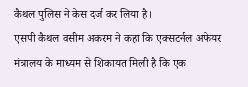कैथल पुलिस ने केस दर्ज कर लिया है।
एसपी कैथल वसीम अकरम ने कहा कि एक्सटर्नल अफेयर मंत्रालय के माध्यम से शिकायत मिली है कि एक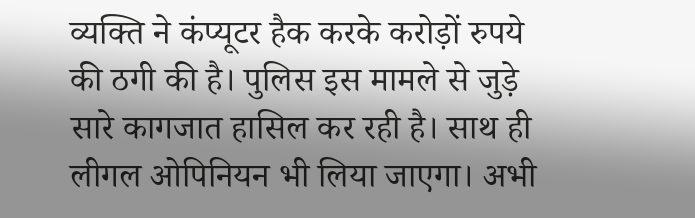व्यक्ति ने कंप्यूटर हैक करके करोड़ों रुपये की ठगी की है। पुलिस इस मामले से जुड़े सारे कागजात हासिल कर रही है। साथ ही लीगल ओपिनियन भी लिया जाएगा। अभी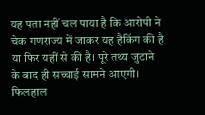यह पता नहीं चल पाया है कि आरोपी ने चेक गणराज्य में जाकर यह हैकिंग की है या फिर यहीं से की है। पूरे तथ्य जुटाने के बाद ही सच्चाई सामने आएगी। फिलहाल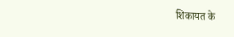शिकायत के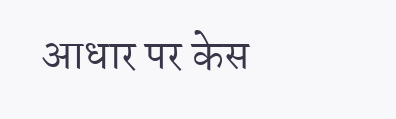आधार पर केस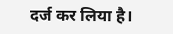दर्ज कर लिया है।